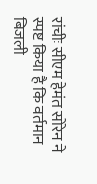रांचीः सीएम हेमंत सोरेन ने स्पष्ट किया है कि वर्तमान बिजली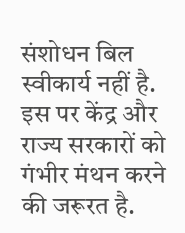संशोधन बिल स्वीकार्य नहीं है. इस पर केंद्र और राज्य सरकारों को गंभीर मंथन करने की जरूरत है.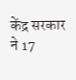केंद्र सरकार ने 17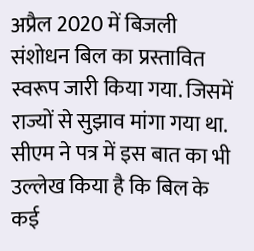अप्रैल 2020 में बिजली संशोधन बिल का प्रस्तावित स्वरूप जारी किया गया. जिसमें राज्यों से सुझाव मांगा गया था. सीएम ने पत्र में इस बात का भी उल्लेख किया है कि बिल के कई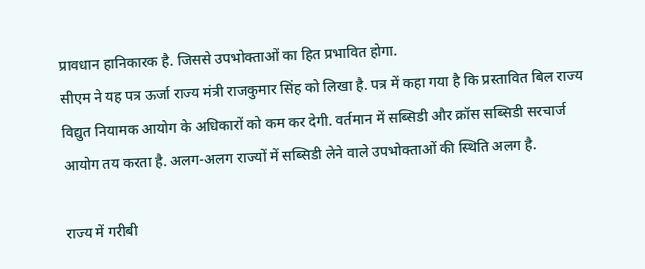प्रावधान हानिकारक है. जिससे उपभोक्ताओं का हित प्रभावित होगा.
सीएम ने यह पत्र ऊर्जा राज्य मंत्री राजकुमार सिंह को लिखा है. पत्र में कहा गया है कि प्रस्तावित बिल राज्य विद्युत नियामक आयोग के अधिकारों को कम कर देगी. वर्तमान में सब्सिडी और क्रॉस सब्सिडी सरचार्ज आयोग तय करता है. अलग-अलग राज्यों में सब्सिडी लेने वाले उपभोक्ताओं की स्थिति अलग है.

राज्य में गरीबी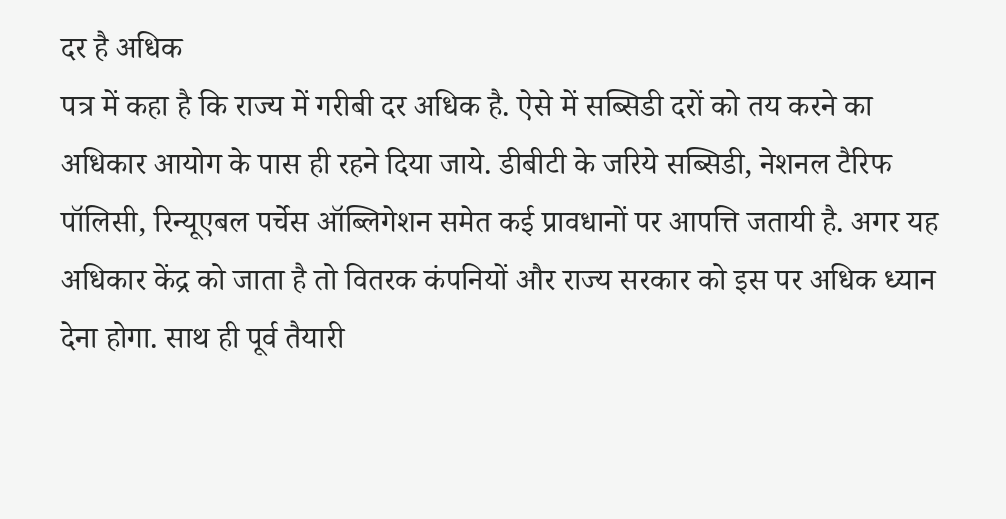दर है अधिक
पत्र में कहा है कि राज्य में गरीबी दर अधिक है. ऐसे में सब्सिडी दरों को तय करने का अधिकार आयोग के पास ही रहने दिया जाये. डीबीटी के जरिये सब्सिडी, नेशनल टैरिफ पॉलिसी, रिन्यूएबल पर्चेस ऑब्लिगेशन समेत कई प्रावधानों पर आपत्ति जतायी है. अगर यह अधिकार केंद्र को जाता है तो वितरक कंपनियों और राज्य सरकार को इस पर अधिक ध्यान देना होगा. साथ ही पूर्व तैयारी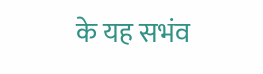के यह सभंव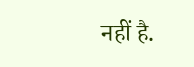नहीं है.